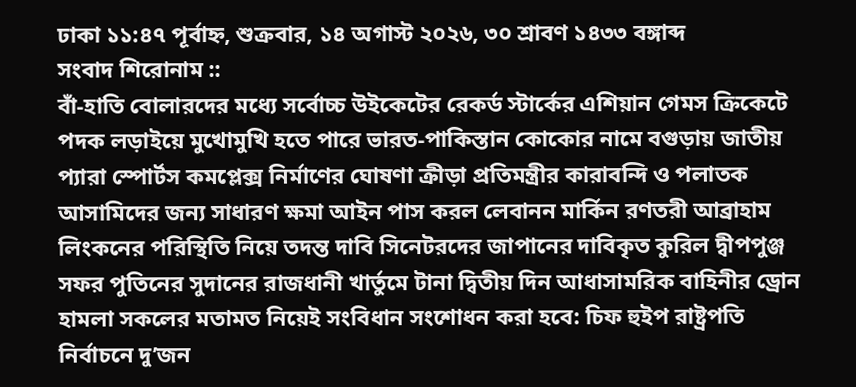ঢাকা ১১:৪৭ পূর্বাহ্ন, শুক্রবার, ১৪ অগাস্ট ২০২৬, ৩০ শ্রাবণ ১৪৩৩ বঙ্গাব্দ
সংবাদ শিরোনাম ::
বাঁ-হাতি বোলারদের মধ্যে সর্বোচ্চ উইকেটের রেকর্ড স্টার্কের এশিয়ান গেমস ক্রিকেটে পদক লড়াইয়ে মুখোমুখি হতে পারে ভারত-পাকিস্তান কোকোর নামে বগুড়ায় জাতীয় প্যারা স্পোর্টস কমপ্লেক্স নির্মাণের ঘোষণা ক্রীড়া প্রতিমন্ত্রীর কারাবন্দি ও পলাতক আসামিদের জন্য সাধারণ ক্ষমা আইন পাস করল লেবানন মার্কিন রণতরী আব্রাহাম লিংকনের পরিস্থিতি নিয়ে তদন্ত দাবি সিনেটরদের জাপানের দাবিকৃত কুরিল দ্বীপপুঞ্জ সফর পুতিনের সুদানের রাজধানী খার্তুমে টানা দ্বিতীয় দিন আধাসামরিক বাহিনীর ড্রোন হামলা সকলের মতামত নিয়েই সংবিধান সংশোধন করা হবে: চিফ হুইপ রাষ্ট্রপতি নির্বাচনে দু’জন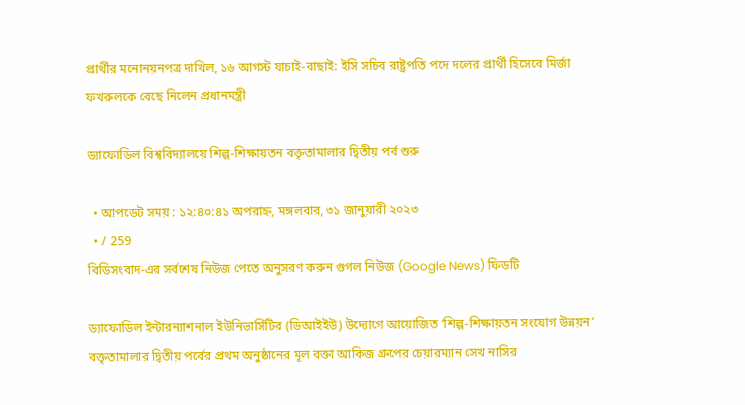প্রার্থীর মনোনয়নপত্র দাখিল, ১৬ আগস্ট যাচাই-বাছাই: ইসি সচিব রাষ্ট্রপতি পদে দলের প্রার্থী হিসেবে মির্জা ফখরুলকে বেছে নিলেন প্রধানমন্ত্রী

ড্যাফোডিল বিশ্ববিদ্যালয়ে শিল্প-শিক্ষায়তন বক্তৃতামালার দ্বিতীয় পর্ব শুরু

  • আপডেট সময় : ১২:৪০:৪১ অপরাহ্ন, মঙ্গলবার, ৩১ জানুয়ারী ২০২৩
  • / 259
বিডিসংবাদ-এর সর্বশেষ নিউজ পেতে অনুসরণ করুন গুগল নিউজ (Google News) ফিডটি

ড্যাফোডিল ইন্টারন্যাশনাল ইউনিভার্সিটির (ডিআইইউ) উদ্যোগে আয়োজিত ‘শিল্প-শিক্ষায়তন সংযোগ উন্নয়ন’ বক্তৃতামালার দ্বিতীয় পর্বের প্রথম অনুষ্ঠানের মূল বক্তা আকিজ গ্রুপের চেয়ারম্যান সেখ নাসির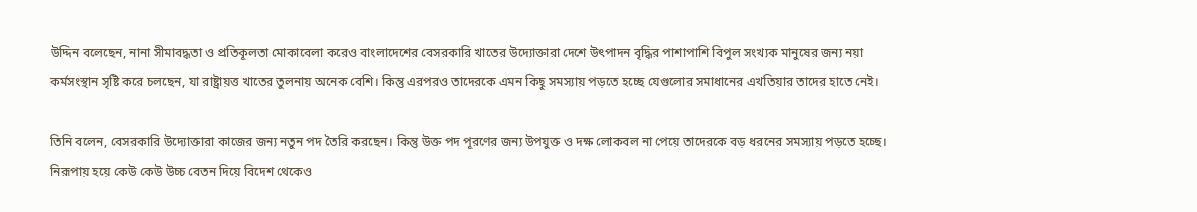উদ্দিন বলেছেন, নানা সীমাবদ্ধতা ও প্রতিকূলতা মোকাবেলা করেও বাংলাদেশের বেসরকারি খাতের উদ্যোক্তারা দেশে উৎপাদন বৃদ্ধির পাশাপাশি বিপুল সংখ্যক মানুষের জন্য নয়া কর্মসংস্থান সৃষ্টি করে চলছেন, যা রাষ্ট্রায়ত্ত খাতের তুলনায় অনেক বেশি। কিন্তু এরপরও তাদেরকে এমন কিছু সমস্যায় পড়তে হচ্ছে যেগুলোর সমাধানের এখতিয়ার তাদের হাতে নেই।

তিনি বলেন, বেসরকারি উদ্যোক্তারা কাজের জন্য নতুন পদ তৈরি করছেন। কিন্তু উক্ত পদ পূরণের জন্য উপযুক্ত ও দক্ষ লোকবল না পেয়ে তাদেরকে বড় ধরনের সমস্যায় পড়তে হচ্ছে। নিরূপায় হয়ে কেউ কেউ উচ্চ বেতন দিয়ে বিদেশ থেকেও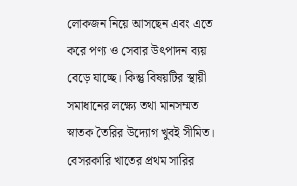লোকজন নিয়ে আসছেন এবং এতে করে পণ্য ও সেবার উৎপাদন ব্যয় বেড়ে যাচ্ছে। কিন্তু বিষয়টির স্থায়ী সমাধানের লক্ষ্যে তথা মানসম্মত স্নাতক তৈরির উদ্যোগ খুবই সীমিত। বেসরকারি খাতের প্রথম সারির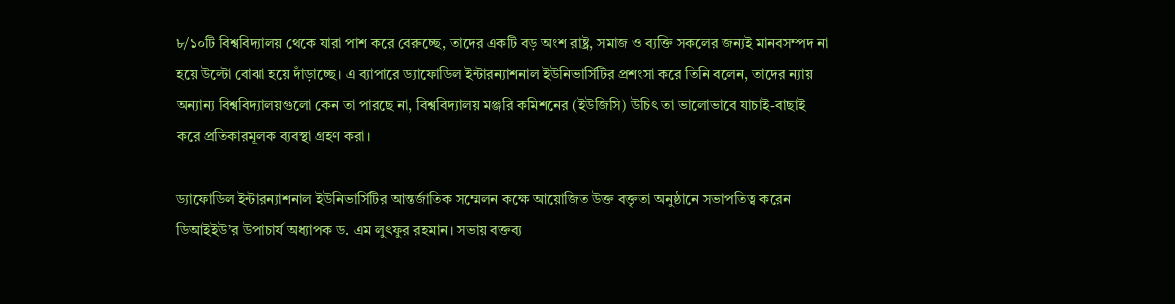৮/১০টি বিশ্ববিদ্যালয় থেকে যারা পাশ করে বেরুচ্ছে, তাদের একটি বড় অংশ রাষ্ট্র, সমাজ ও ব্যক্তি সকলের জন্যই মানবসম্পদ না হয়ে উল্টো বোঝা হয়ে দাঁড়াচ্ছে। এ ব্যাপারে ড্যাফোডিল ইন্টারন্যাশনাল ইউনিভার্সিটির প্রশংসা করে তিনি বলেন, তাদের ন্যায় অন্যান্য বিশ্ববিদ্যালয়গুলো কেন তা পারছে না, বিশ্ববিদ্যালয় মঞ্জরি কমিশনের (ইউজিসি) উচিৎ তা ভালোভাবে যাচাই-বাছাই করে প্রতিকারমূলক ব্যবস্থা গ্রহণ করা।

ড্যাফোডিল ইন্টারন্যাশনাল ইউনিভার্সিটির আন্তর্জাতিক সম্মেলন কক্ষে আয়োজিত উক্ত বক্তৃতা অনুষ্ঠানে সভাপতিত্ব করেন ডিআইইউ’র উপাচার্য অধ্যাপক ড. এম লুৎফুর রহমান। সভায় বক্তব্য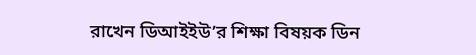রাখেন ডিআইইউ’র শিক্ষা বিষয়ক ডিন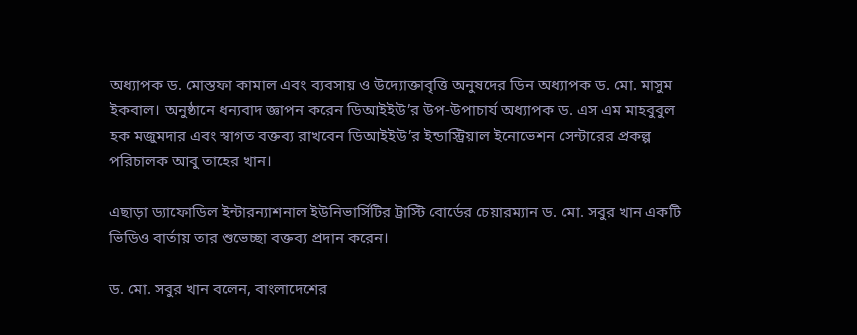অধ্যাপক ড. মোস্তফা কামাল এবং ব্যবসায় ও উদ্যোক্তাবৃত্তি অনুষদের ডিন অধ্যাপক ড. মো. মাসুম ইকবাল। অনুষ্ঠানে ধন্যবাদ জ্ঞাপন করেন ডিআইইউ’র উপ-উপাচার্য অধ্যাপক ড. এস এম মাহবুবুল হক মজুমদার এবং স্বাগত বক্তব্য রাখবেন ডিআইইউ’র ইন্ডাস্ট্রিয়াল ইনোভেশন সেন্টারের প্রকল্প পরিচালক আবু তাহের খান।

এছাড়া ড্যাফোডিল ইন্টারন্যাশনাল ইউনিভার্সিটির ট্রাস্টি বোর্ডের চেয়ারম্যান ড. মো. সবুর খান একটি ভিডিও বার্তায় তার শুভেচ্ছা বক্তব্য প্রদান করেন।

ড. মো. সবুর খান বলেন, বাংলাদেশের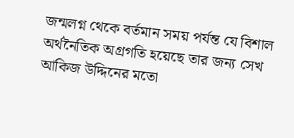জন্মলগ্ন থেকে বর্তমান সময় পর্যন্ত যে বিশাল অর্থনৈতিক অগ্রগতি হয়েছে তার জন্য সেখ আকিজ উদ্দিনের মতো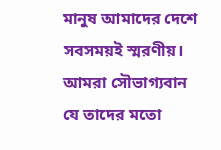মানুষ আমাদের দেশে সবসময়ই স্মরণীয়। আমরা সৌভাগ্যবান যে তাদের মতো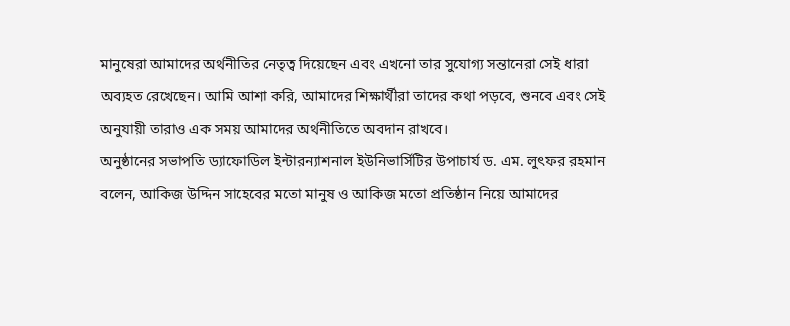মানুষেরা আমাদের অর্থনীতির নেতৃত্ব দিয়েছেন এবং এখনো তার সুযোগ্য সন্তানেরা সেই ধারা অব্যহত রেখেছেন। আমি আশা করি, আমাদের শিক্ষার্থীরা তাদের কথা পড়বে, শুনবে এবং সেই অনুযায়ী তারাও এক সময় আমাদের অর্থনীতিতে অবদান রাখবে।
অনুষ্ঠানের সভাপতি ড্যাফোডিল ইন্টারন্যাশনাল ইউনিভার্সিটির উপাচার্য ড. এম. লুৎফর রহমান বলেন, আকিজ উদ্দিন সাহেবের মতো মানুষ ও আকিজ মতো প্রতিষ্ঠান নিয়ে আমাদের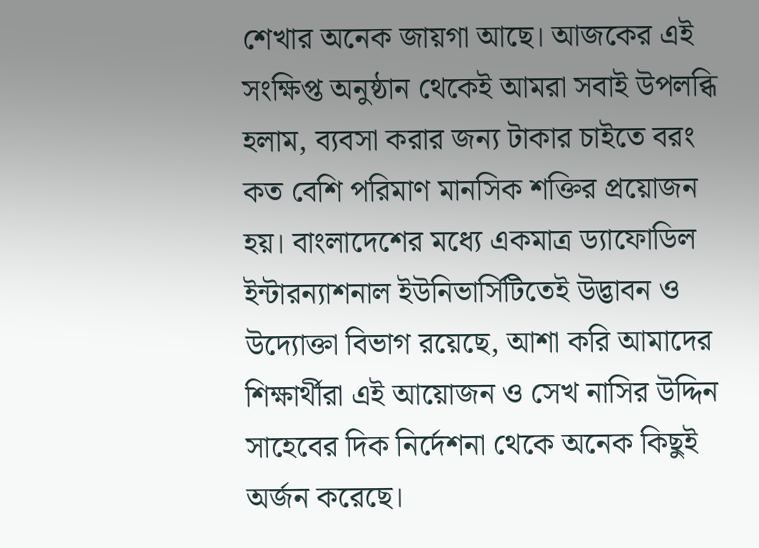শেখার অনেক জায়গা আছে। আজকের এই সংক্ষিপ্ত অনুষ্ঠান থেকেই আমরা সবাই উপলব্ধি হলাম, ব্যবসা করার জন্য টাকার চাইতে বরং কত বেশি পরিমাণ মানসিক শক্তির প্রয়োজন হয়। বাংলাদেশের মধ্যে একমাত্র ড্যাফোডিল ইন্টারন্যাশনাল ইউনিভার্সিটিতেই উদ্ভাবন ও উদ্যোক্তা বিভাগ রয়েছে, আশা করি আমাদের শিক্ষার্থীরা এই আয়োজন ও সেখ নাসির উদ্দিন সাহেবের দিক নির্দেশনা থেকে অনেক কিছুই অর্জন করেছে।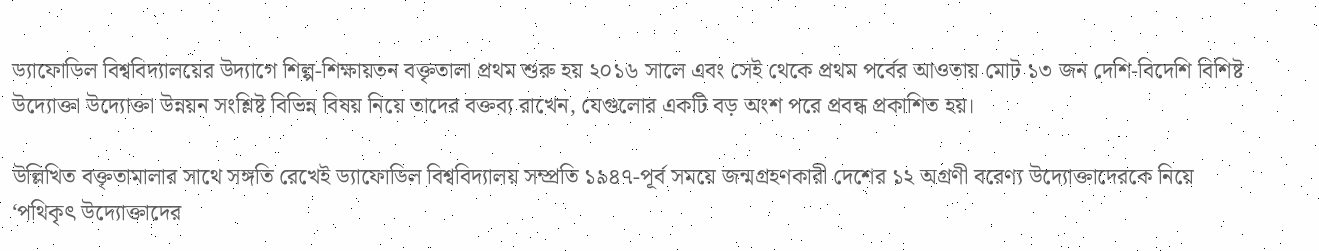ড্যাফোডিল বিশ্ববিদ্যালয়ের উদ্যাগে শিল্প-শিক্ষায়তন বক্তৃতালা প্রথম শুরু হয় ২০১৬ সালে এবং সেই থেকে প্রথম পর্বের আওতায় মোট ১৩ জন দেশি-বিদেশি বিশিষ্ট উদ্যোক্তা উদ্যোক্তা উন্নয়ন সংশ্লিষ্ট বিভিন্ন বিষয় নিয়ে তাদের বক্তব্য রাখেন, যেগুলোর একটি বড় অংশ পরে প্রবন্ধ প্রকাশিত হয়।

উল্লিখিত বক্তৃতামালার সাথে সঙ্গতি রেখেই ড্যাফোডিল বিশ্ববিদ্যালয় সম্প্রতি ১৯৪৭-পূর্ব সময়ে জন্মগ্রহণকারী দেশের ১২ অগ্রণী বরেণ্য উদ্যোক্তাদেরকে নিয়ে ‘পথিকৃৎ উদ্যোক্তাদের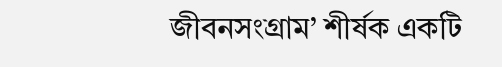জীবনসংগ্রাম’ শীর্ষক একটি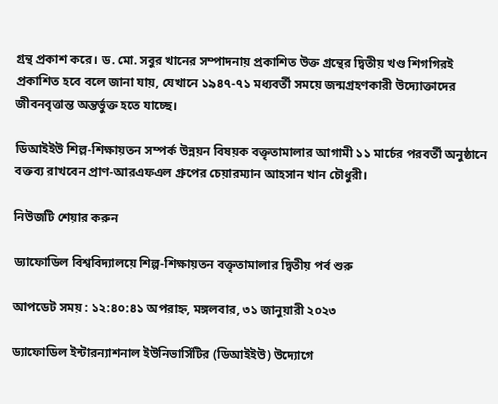গ্রন্থ প্রকাশ করে। ড. মো. সবুর খানের সম্পাদনায় প্রকাশিত উক্ত গ্রন্থের দ্বিতীয় খণ্ড শিগগিরই প্রকাশিত হবে বলে জানা যায়, যেখানে ১৯৪৭-৭১ মধ্যবর্তী সময়ে জন্মগ্রহণকারী উদ্যোক্তাদের জীবনবৃত্তান্ত অন্তর্ভুক্ত হতে যাচ্ছে।

ডিআইইউ শিল্ল-শিক্ষায়তন সম্পর্ক উন্নয়ন বিষয়ক বক্তৃতামালার আগামী ১১ মার্চের পরবর্তী অনুষ্ঠানে বক্তব্য রাখবেন প্রাণ-আরএফএল গ্রুপের চেয়ারম্যান আহসান খান চৌধুরী।

নিউজটি শেয়ার করুন

ড্যাফোডিল বিশ্ববিদ্যালয়ে শিল্প-শিক্ষায়তন বক্তৃতামালার দ্বিতীয় পর্ব শুরু

আপডেট সময় : ১২:৪০:৪১ অপরাহ্ন, মঙ্গলবার, ৩১ জানুয়ারী ২০২৩

ড্যাফোডিল ইন্টারন্যাশনাল ইউনিভার্সিটির (ডিআইইউ) উদ্যোগে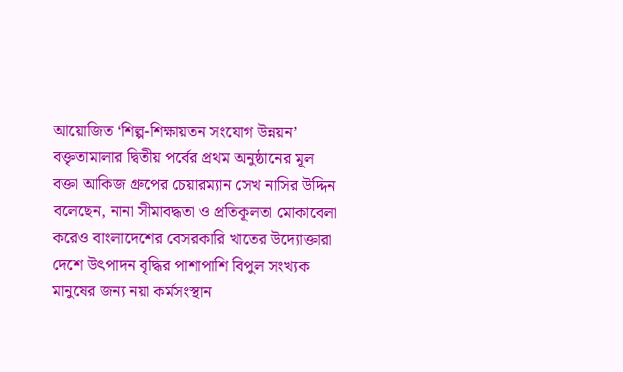আয়োজিত ‘শিল্প-শিক্ষায়তন সংযোগ উন্নয়ন’ বক্তৃতামালার দ্বিতীয় পর্বের প্রথম অনুষ্ঠানের মূল বক্তা আকিজ গ্রুপের চেয়ারম্যান সেখ নাসির উদ্দিন বলেছেন, নানা সীমাবদ্ধতা ও প্রতিকূলতা মোকাবেলা করেও বাংলাদেশের বেসরকারি খাতের উদ্যোক্তারা দেশে উৎপাদন বৃদ্ধির পাশাপাশি বিপুল সংখ্যক মানুষের জন্য নয়া কর্মসংস্থান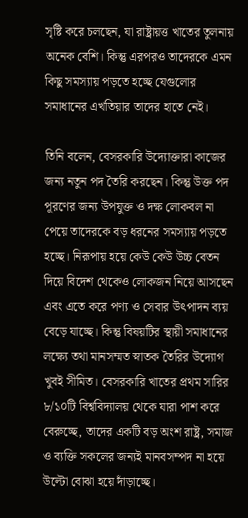সৃষ্টি করে চলছেন, যা রাষ্ট্রায়ত্ত খাতের তুলনায় অনেক বেশি। কিন্তু এরপরও তাদেরকে এমন কিছু সমস্যায় পড়তে হচ্ছে যেগুলোর সমাধানের এখতিয়ার তাদের হাতে নেই।

তিনি বলেন, বেসরকারি উদ্যোক্তারা কাজের জন্য নতুন পদ তৈরি করছেন। কিন্তু উক্ত পদ পূরণের জন্য উপযুক্ত ও দক্ষ লোকবল না পেয়ে তাদেরকে বড় ধরনের সমস্যায় পড়তে হচ্ছে। নিরূপায় হয়ে কেউ কেউ উচ্চ বেতন দিয়ে বিদেশ থেকেও লোকজন নিয়ে আসছেন এবং এতে করে পণ্য ও সেবার উৎপাদন ব্যয় বেড়ে যাচ্ছে। কিন্তু বিষয়টির স্থায়ী সমাধানের লক্ষ্যে তথা মানসম্মত স্নাতক তৈরির উদ্যোগ খুবই সীমিত। বেসরকারি খাতের প্রথম সারির ৮/১০টি বিশ্ববিদ্যালয় থেকে যারা পাশ করে বেরুচ্ছে, তাদের একটি বড় অংশ রাষ্ট্র, সমাজ ও ব্যক্তি সকলের জন্যই মানবসম্পদ না হয়ে উল্টো বোঝা হয়ে দাঁড়াচ্ছে।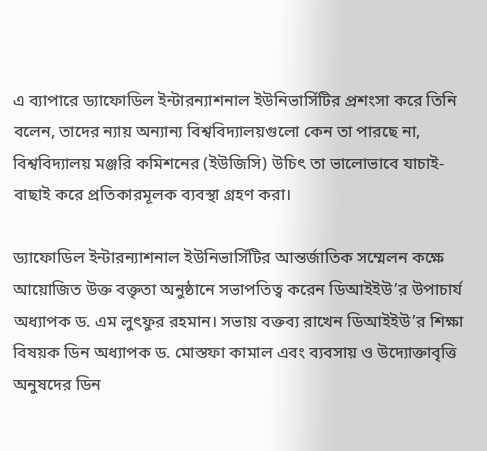এ ব্যাপারে ড্যাফোডিল ইন্টারন্যাশনাল ইউনিভার্সিটির প্রশংসা করে তিনি বলেন, তাদের ন্যায় অন্যান্য বিশ্ববিদ্যালয়গুলো কেন তা পারছে না, বিশ্ববিদ্যালয় মঞ্জরি কমিশনের (ইউজিসি) উচিৎ তা ভালোভাবে যাচাই-বাছাই করে প্রতিকারমূলক ব্যবস্থা গ্রহণ করা।

ড্যাফোডিল ইন্টারন্যাশনাল ইউনিভার্সিটির আন্তর্জাতিক সম্মেলন কক্ষে আয়োজিত উক্ত বক্তৃতা অনুষ্ঠানে সভাপতিত্ব করেন ডিআইইউ’র উপাচার্য অধ্যাপক ড. এম লুৎফুর রহমান। সভায় বক্তব্য রাখেন ডিআইইউ’র শিক্ষা বিষয়ক ডিন অধ্যাপক ড. মোস্তফা কামাল এবং ব্যবসায় ও উদ্যোক্তাবৃত্তি অনুষদের ডিন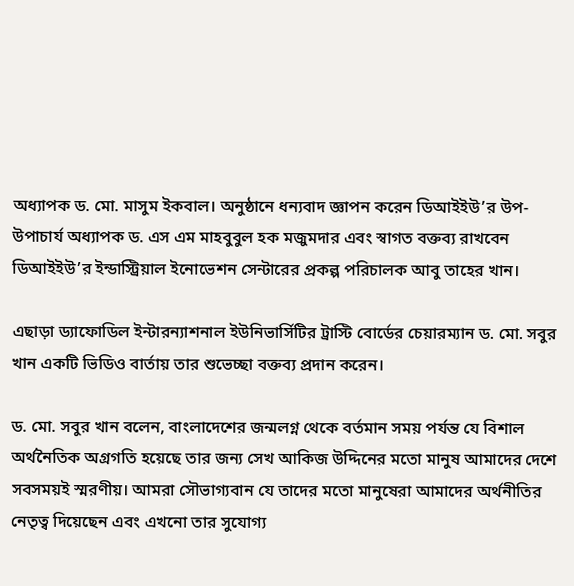অধ্যাপক ড. মো. মাসুম ইকবাল। অনুষ্ঠানে ধন্যবাদ জ্ঞাপন করেন ডিআইইউ’র উপ-উপাচার্য অধ্যাপক ড. এস এম মাহবুবুল হক মজুমদার এবং স্বাগত বক্তব্য রাখবেন ডিআইইউ’র ইন্ডাস্ট্রিয়াল ইনোভেশন সেন্টারের প্রকল্প পরিচালক আবু তাহের খান।

এছাড়া ড্যাফোডিল ইন্টারন্যাশনাল ইউনিভার্সিটির ট্রাস্টি বোর্ডের চেয়ারম্যান ড. মো. সবুর খান একটি ভিডিও বার্তায় তার শুভেচ্ছা বক্তব্য প্রদান করেন।

ড. মো. সবুর খান বলেন, বাংলাদেশের জন্মলগ্ন থেকে বর্তমান সময় পর্যন্ত যে বিশাল অর্থনৈতিক অগ্রগতি হয়েছে তার জন্য সেখ আকিজ উদ্দিনের মতো মানুষ আমাদের দেশে সবসময়ই স্মরণীয়। আমরা সৌভাগ্যবান যে তাদের মতো মানুষেরা আমাদের অর্থনীতির নেতৃত্ব দিয়েছেন এবং এখনো তার সুযোগ্য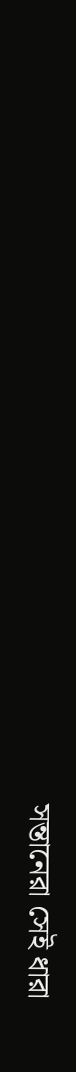সন্তানেরা সেই ধারা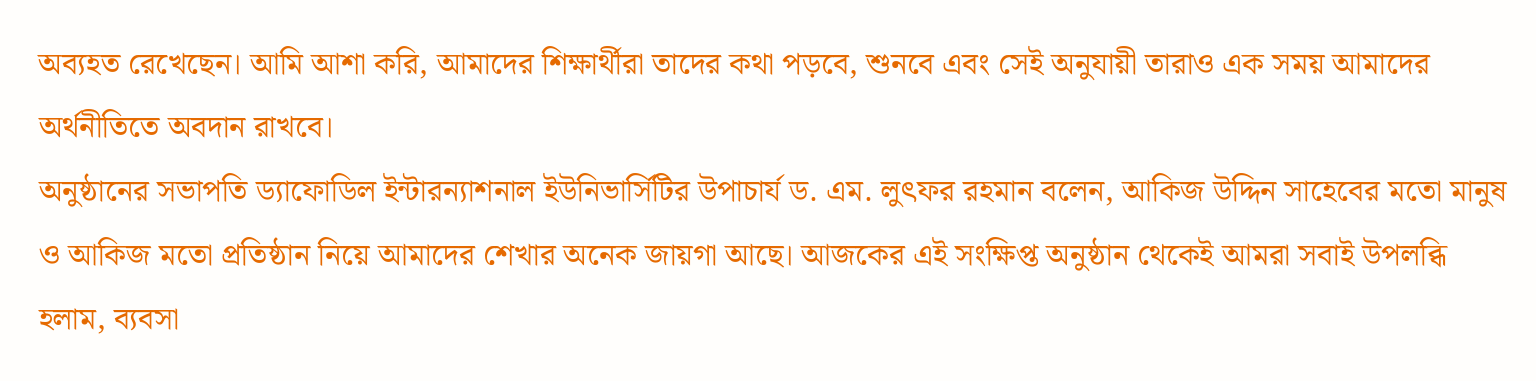অব্যহত রেখেছেন। আমি আশা করি, আমাদের শিক্ষার্থীরা তাদের কথা পড়বে, শুনবে এবং সেই অনুযায়ী তারাও এক সময় আমাদের অর্থনীতিতে অবদান রাখবে।
অনুষ্ঠানের সভাপতি ড্যাফোডিল ইন্টারন্যাশনাল ইউনিভার্সিটির উপাচার্য ড. এম. লুৎফর রহমান বলেন, আকিজ উদ্দিন সাহেবের মতো মানুষ ও আকিজ মতো প্রতিষ্ঠান নিয়ে আমাদের শেখার অনেক জায়গা আছে। আজকের এই সংক্ষিপ্ত অনুষ্ঠান থেকেই আমরা সবাই উপলব্ধি হলাম, ব্যবসা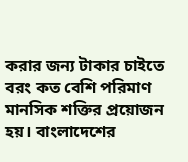করার জন্য টাকার চাইতে বরং কত বেশি পরিমাণ মানসিক শক্তির প্রয়োজন হয়। বাংলাদেশের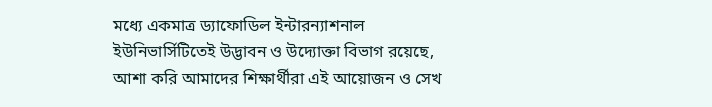মধ্যে একমাত্র ড্যাফোডিল ইন্টারন্যাশনাল ইউনিভার্সিটিতেই উদ্ভাবন ও উদ্যোক্তা বিভাগ রয়েছে, আশা করি আমাদের শিক্ষার্থীরা এই আয়োজন ও সেখ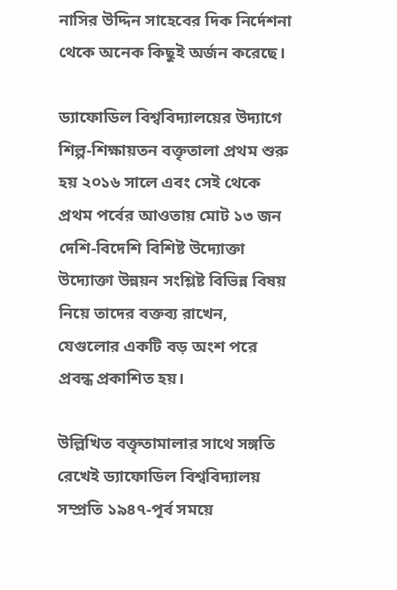নাসির উদ্দিন সাহেবের দিক নির্দেশনা থেকে অনেক কিছুই অর্জন করেছে।

ড্যাফোডিল বিশ্ববিদ্যালয়ের উদ্যাগে শিল্প-শিক্ষায়তন বক্তৃতালা প্রথম শুরু হয় ২০১৬ সালে এবং সেই থেকে প্রথম পর্বের আওতায় মোট ১৩ জন দেশি-বিদেশি বিশিষ্ট উদ্যোক্তা উদ্যোক্তা উন্নয়ন সংশ্লিষ্ট বিভিন্ন বিষয় নিয়ে তাদের বক্তব্য রাখেন, যেগুলোর একটি বড় অংশ পরে প্রবন্ধ প্রকাশিত হয়।

উল্লিখিত বক্তৃতামালার সাথে সঙ্গতি রেখেই ড্যাফোডিল বিশ্ববিদ্যালয় সম্প্রতি ১৯৪৭-পূর্ব সময়ে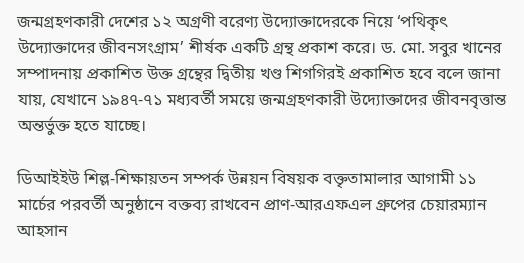জন্মগ্রহণকারী দেশের ১২ অগ্রণী বরেণ্য উদ্যোক্তাদেরকে নিয়ে ‘পথিকৃৎ উদ্যোক্তাদের জীবনসংগ্রাম’ শীর্ষক একটি গ্রন্থ প্রকাশ করে। ড. মো. সবুর খানের সম্পাদনায় প্রকাশিত উক্ত গ্রন্থের দ্বিতীয় খণ্ড শিগগিরই প্রকাশিত হবে বলে জানা যায়, যেখানে ১৯৪৭-৭১ মধ্যবর্তী সময়ে জন্মগ্রহণকারী উদ্যোক্তাদের জীবনবৃত্তান্ত অন্তর্ভুক্ত হতে যাচ্ছে।

ডিআইইউ শিল্ল-শিক্ষায়তন সম্পর্ক উন্নয়ন বিষয়ক বক্তৃতামালার আগামী ১১ মার্চের পরবর্তী অনুষ্ঠানে বক্তব্য রাখবেন প্রাণ-আরএফএল গ্রুপের চেয়ারম্যান আহসান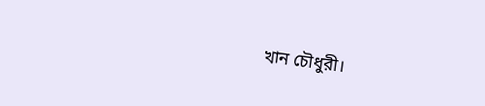খান চৌধুরী।